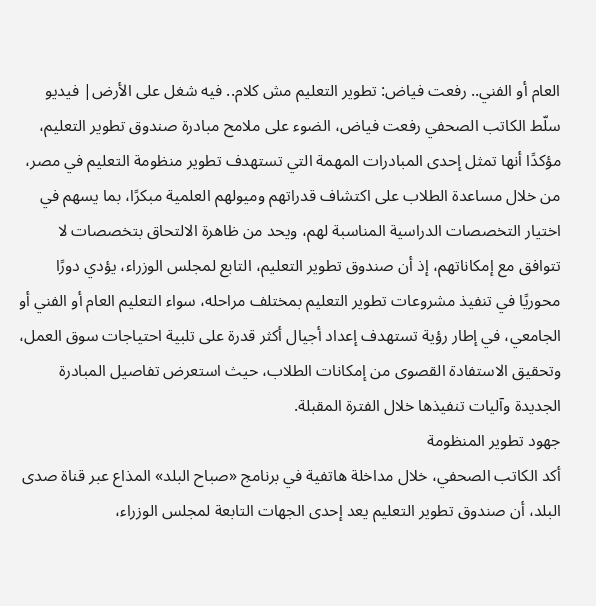العام أو الفني.. رفعت فياض: تطوير التعليم مش كلام.. فيه شغل على الأرض| فيديو
سلّط الكاتب الصحفي رفعت فياض، الضوء على ملامح مبادرة صندوق تطوير التعليم، مؤكدًا أنها تمثل إحدى المبادرات المهمة التي تستهدف تطوير منظومة التعليم في مصر، من خلال مساعدة الطلاب على اكتشاف قدراتهم وميولهم العلمية مبكرًا، بما يسهم في اختيار التخصصات الدراسية المناسبة لهم، ويحد من ظاهرة الالتحاق بتخصصات لا تتوافق مع إمكاناتهم، إذ أن صندوق تطوير التعليم، التابع لمجلس الوزراء، يؤدي دورًا محوريًا في تنفيذ مشروعات تطوير التعليم بمختلف مراحله، سواء التعليم العام أو الفني أو الجامعي، في إطار رؤية تستهدف إعداد أجيال أكثر قدرة على تلبية احتياجات سوق العمل، وتحقيق الاستفادة القصوى من إمكانات الطلاب، حيث استعرض تفاصيل المبادرة الجديدة وآليات تنفيذها خلال الفترة المقبلة.
جهود تطوير المنظومة
أكد الكاتب الصحفي، خلال مداخلة هاتفية في برنامج «صباح البلد» المذاع عبر قناة صدى البلد، أن صندوق تطوير التعليم يعد إحدى الجهات التابعة لمجلس الوزراء،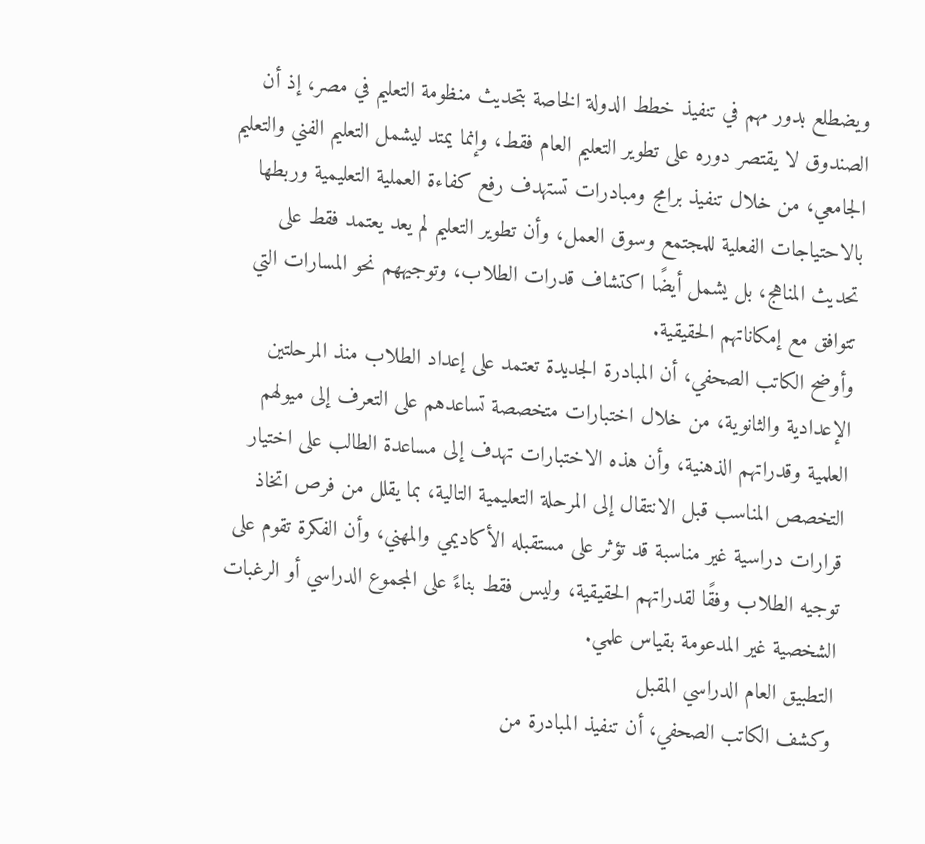ويضطلع بدور مهم في تنفيذ خطط الدولة الخاصة بتحديث منظومة التعليم في مصر، إذ أن الصندوق لا يقتصر دوره على تطوير التعليم العام فقط، وإنما يمتد ليشمل التعليم الفني والتعليم الجامعي، من خلال تنفيذ برامج ومبادرات تستهدف رفع كفاءة العملية التعليمية وربطها بالاحتياجات الفعلية للمجتمع وسوق العمل، وأن تطوير التعليم لم يعد يعتمد فقط على تحديث المناهج، بل يشمل أيضًا اكتشاف قدرات الطلاب، وتوجيههم نحو المسارات التي تتوافق مع إمكاناتهم الحقيقية.
وأوضح الكاتب الصحفي، أن المبادرة الجديدة تعتمد على إعداد الطلاب منذ المرحلتين الإعدادية والثانوية، من خلال اختبارات متخصصة تساعدهم على التعرف إلى ميولهم العلمية وقدراتهم الذهنية، وأن هذه الاختبارات تهدف إلى مساعدة الطالب على اختيار التخصص المناسب قبل الانتقال إلى المرحلة التعليمية التالية، بما يقلل من فرص اتخاذ قرارات دراسية غير مناسبة قد تؤثر على مستقبله الأكاديمي والمهني، وأن الفكرة تقوم على توجيه الطلاب وفقًا لقدراتهم الحقيقية، وليس فقط بناءً على المجموع الدراسي أو الرغبات الشخصية غير المدعومة بقياس علمي.
التطبيق العام الدراسي المقبل
وكشف الكاتب الصحفي، أن تنفيذ المبادرة من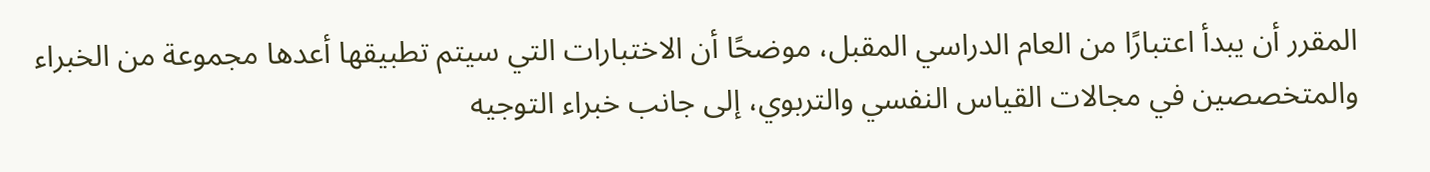المقرر أن يبدأ اعتبارًا من العام الدراسي المقبل، موضحًا أن الاختبارات التي سيتم تطبيقها أعدها مجموعة من الخبراء والمتخصصين في مجالات القياس النفسي والتربوي، إلى جانب خبراء التوجيه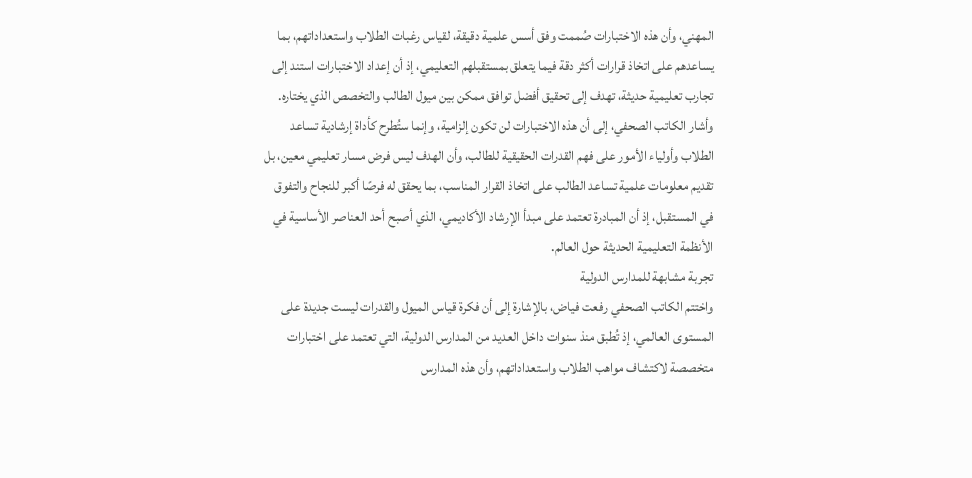المهني، وأن هذه الاختبارات صُممت وفق أسس علمية دقيقة، لقياس رغبات الطلاب واستعداداتهم، بما يساعدهم على اتخاذ قرارات أكثر دقة فيما يتعلق بمستقبلهم التعليمي، إذ أن إعداد الاختبارات استند إلى تجارب تعليمية حديثة، تهدف إلى تحقيق أفضل توافق ممكن بين ميول الطالب والتخصص الذي يختاره.
وأشار الكاتب الصحفي، إلى أن هذه الاختبارات لن تكون إلزامية، وإنما ستُطرح كأداة إرشادية تساعد الطلاب وأولياء الأمور على فهم القدرات الحقيقية للطالب، وأن الهدف ليس فرض مسار تعليمي معين، بل تقديم معلومات علمية تساعد الطالب على اتخاذ القرار المناسب، بما يحقق له فرصًا أكبر للنجاح والتفوق في المستقبل، إذ أن المبادرة تعتمد على مبدأ الإرشاد الأكاديمي، الذي أصبح أحد العناصر الأساسية في الأنظمة التعليمية الحديثة حول العالم.
تجربة مشابهة للمدارس الدولية
واختتم الكاتب الصحفي رفعت فياض، بالإشارة إلى أن فكرة قياس الميول والقدرات ليست جديدة على المستوى العالمي، إذ تُطبق منذ سنوات داخل العديد من المدارس الدولية، التي تعتمد على اختبارات متخصصة لاكتشاف مواهب الطلاب واستعداداتهم، وأن هذه المدارس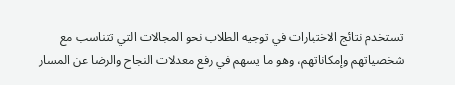تستخدم نتائج الاختبارات في توجيه الطلاب نحو المجالات التي تتناسب مع شخصياتهم وإمكاناتهم، وهو ما يسهم في رفع معدلات النجاح والرضا عن المسار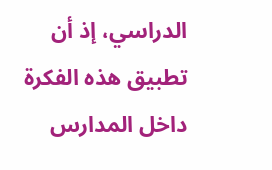الدراسي، إذ أن تطبيق هذه الفكرة داخل المدارس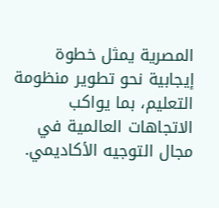المصرية يمثل خطوة إيجابية نحو تطوير منظومة التعليم، بما يواكب الاتجاهات العالمية في مجال التوجيه الأكاديمي.